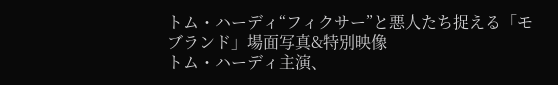トム・ハーディ“フィクサー”と悪人たち捉える「モブランド」場面写真&特別映像
トム・ハーディ主演、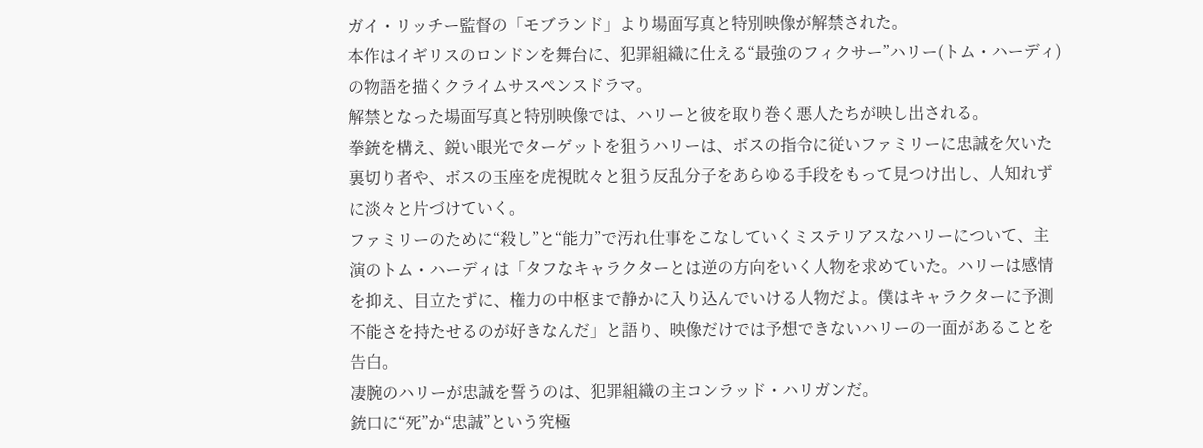ガイ・リッチー監督の「モブランド」より場面写真と特別映像が解禁された。
本作はイギリスのロンドンを舞台に、犯罪組織に仕える“最強のフィクサー”ハリー(トム・ハーディ)の物語を描くクライムサスペンスドラマ。
解禁となった場面写真と特別映像では、ハリーと彼を取り巻く悪人たちが映し出される。
拳銃を構え、鋭い眼光でターゲットを狙うハリーは、ボスの指令に従いファミリーに忠誠を欠いた裏切り者や、ボスの玉座を虎視眈々と狙う反乱分子をあらゆる手段をもって見つけ出し、人知れずに淡々と片づけていく。
ファミリーのために“殺し”と“能力”で汚れ仕事をこなしていくミステリアスなハリーについて、主演のトム・ハーディは「タフなキャラクターとは逆の方向をいく人物を求めていた。ハリーは感情を抑え、目立たずに、権力の中枢まで静かに入り込んでいける人物だよ。僕はキャラクターに予測不能さを持たせるのが好きなんだ」と語り、映像だけでは予想できないハリーの一面があることを告白。
凄腕のハリーが忠誠を誓うのは、犯罪組織の主コンラッド・ハリガンだ。
銃口に“死”か“忠誠”という究極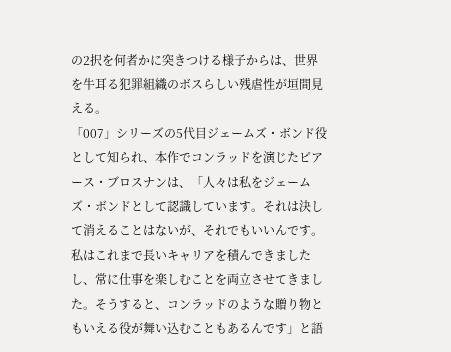の2択を何者かに突きつける様子からは、世界を牛耳る犯罪組織のボスらしい残虐性が垣間見える。
「007」シリーズの5代目ジェームズ・ボンド役として知られ、本作でコンラッドを演じたピアース・ブロスナンは、「人々は私をジェームズ・ボンドとして認識しています。それは決して消えることはないが、それでもいいんです。私はこれまで長いキャリアを積んできましたし、常に仕事を楽しむことを両立させてきました。そうすると、コンラッドのような贈り物ともいえる役が舞い込むこともあるんです」と語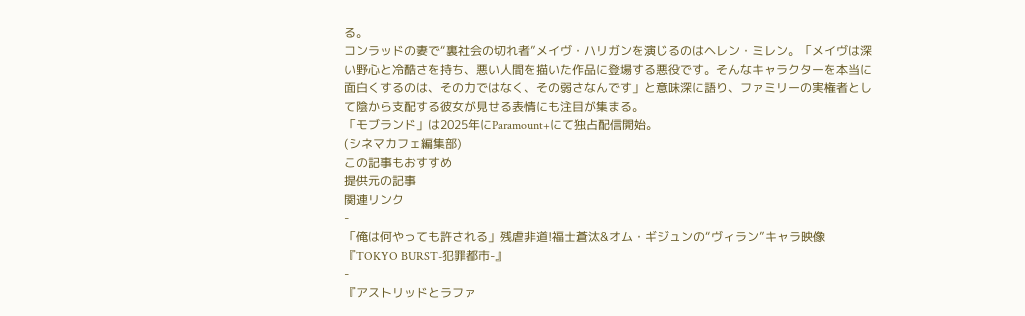る。
コンラッドの妻で“裏社会の切れ者”メイヴ・ハリガンを演じるのはヘレン・ミレン。「メイヴは深い野心と冷酷さを持ち、悪い人間を描いた作品に登場する悪役です。そんなキャラクターを本当に面白くするのは、その力ではなく、その弱さなんです」と意味深に語り、ファミリーの実権者として陰から支配する彼女が見せる表情にも注目が集まる。
「モブランド」は2025年にParamount+にて独占配信開始。
(シネマカフェ編集部)
この記事もおすすめ
提供元の記事
関連リンク
-
「俺は何やっても許される」残虐非道!福士蒼汰&オム・ギジュンの“ヴィラン”キャラ映像『TOKYO BURST-犯罪都市-』
-
『アストリッドとラファ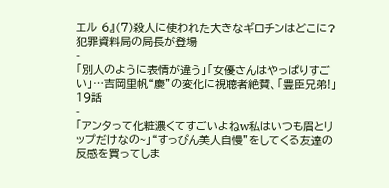エル 6』(7)殺人に使われた大きなギロチンはどこに? 犯罪資料局の局長が登場
-
「別人のように表情が違う」「女優さんはやっぱりすごい」…吉岡里帆“慶”の変化に視聴者絶賛、「豊臣兄弟!」19話
-
「アンタって化粧濃くてすごいよねw私はいつも眉とリップだけなの~」“すっぴん美人自慢”をしてくる友達の反感を買ってしま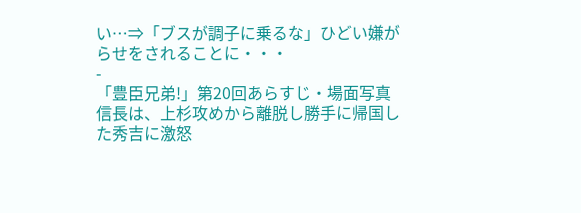い…⇒「ブスが調子に乗るな」ひどい嫌がらせをされることに・・・
-
「豊臣兄弟!」第20回あらすじ・場面写真 信長は、上杉攻めから離脱し勝手に帰国した秀吉に激怒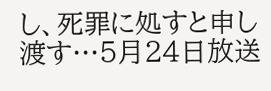し、死罪に処すと申し渡す…5月24日放送